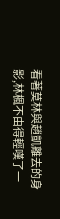看著莫林與趙凱離去的身影,林楓不由得輕嘆了一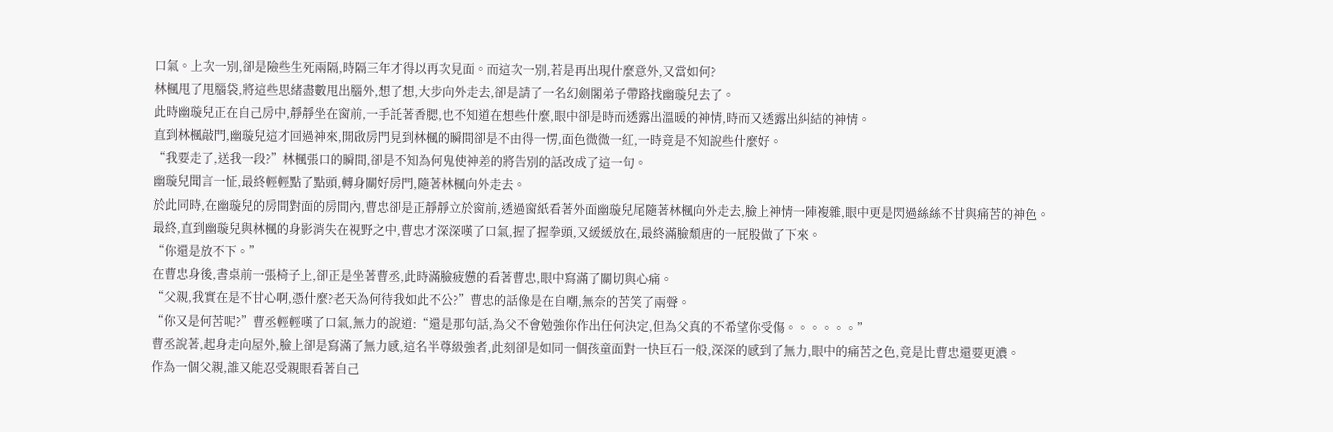口氣。上次一別,卻是險些生死兩隔,時隔三年才得以再次見面。而這次一別,若是再出現什麼意外,又當如何?
林楓甩了甩腦袋,將這些思緒盡數甩出腦外,想了想,大步向外走去,卻是請了一名幻劍閣弟子帶路找幽璇兒去了。
此時幽璇兒正在自己房中,靜靜坐在窗前,一手託著香腮,也不知道在想些什麼,眼中卻是時而透露出溫暖的神情,時而又透露出糾結的神情。
直到林楓敲門,幽璇兒這才回過神來,開啟房門見到林楓的瞬間卻是不由得一愣,面色微微一紅,一時竟是不知說些什麼好。
“我要走了,送我一段?”林楓張口的瞬間,卻是不知為何鬼使神差的將告別的話改成了這一句。
幽璇兒聞言一怔,最終輕輕點了點頭,轉身關好房門,隨著林楓向外走去。
於此同時,在幽璇兒的房間對面的房間內,曹忠卻是正靜靜立於窗前,透過窗紙看著外面幽璇兒尾隨著林楓向外走去,臉上神情一陣複雜,眼中更是閃過絲絲不甘與痛苦的神色。
最終,直到幽璇兒與林楓的身影消失在視野之中,曹忠才深深嘆了口氣,握了握拳頭,又緩緩放在,最終滿臉頹唐的一屁股做了下來。
“你還是放不下。”
在曹忠身後,書桌前一張椅子上,卻正是坐著曹丞,此時滿臉疲憊的看著曹忠,眼中寫滿了關切與心痛。
“父親,我實在是不甘心啊,憑什麼?老天為何待我如此不公?”曹忠的話像是在自嘲,無奈的苦笑了兩聲。
“你又是何苦呢?”曹丞輕輕嘆了口氣,無力的說道:“還是那句話,為父不會勉強你作出任何決定,但為父真的不希望你受傷。。。。。。”
曹丞說著,起身走向屋外,臉上卻是寫滿了無力感,這名半尊級強者,此刻卻是如同一個孩童面對一快巨石一般,深深的感到了無力,眼中的痛苦之色,竟是比曹忠還要更濃。
作為一個父親,誰又能忍受親眼看著自己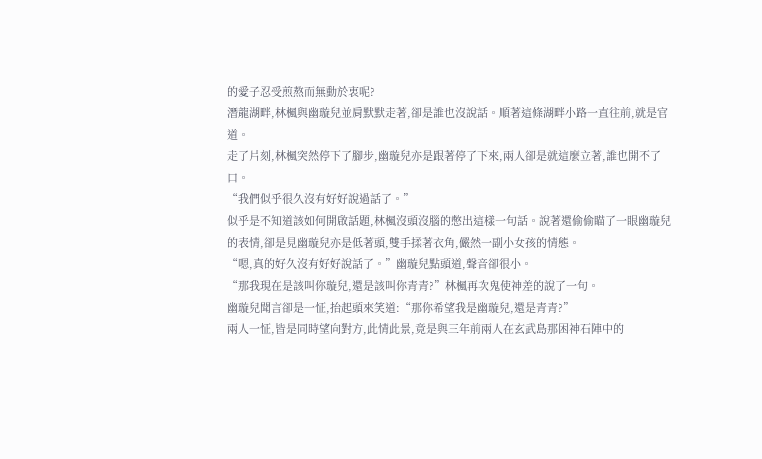的愛子忍受煎熬而無動於衷呢?
潛龍湖畔,林楓與幽璇兒並肩默默走著,卻是誰也沒說話。順著這條湖畔小路一直往前,就是官道。
走了片刻,林楓突然停下了腳步,幽璇兒亦是跟著停了下來,兩人卻是就這麼立著,誰也開不了口。
“我們似乎很久沒有好好說過話了。”
似乎是不知道該如何開啟話題,林楓沒頭沒腦的憋出這樣一句話。說著還偷偷瞄了一眼幽璇兒的表情,卻是見幽璇兒亦是低著頭,雙手揉著衣角,儼然一副小女孩的情態。
“嗯,真的好久沒有好好說話了。”幽璇兒點頭道,聲音卻很小。
“那我現在是該叫你璇兒,還是該叫你青青?”林楓再次鬼使神差的說了一句。
幽璇兒聞言卻是一怔,抬起頭來笑道:“那你希望我是幽璇兒,還是青青?”
兩人一怔,皆是同時望向對方,此情此景,竟是與三年前兩人在玄武島那困神石陣中的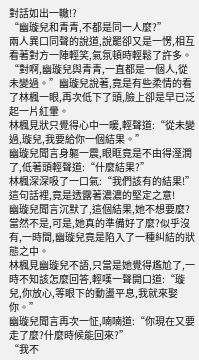對話如出一轍!?
“幽璇兒和青青,不都是同一人麼?”
兩人異口同聲的說道,說罷卻又是一愣,相互看著對方一陣輕笑,氣氛頓時輕鬆了許多。
“對啊,幽璇兒與青青,一直都是一個人,從未變過。”幽璇兒說著,竟是有些柔情的看了林楓一眼,再次低下了頭,臉上卻是早已泛起一片紅暈。
林楓見狀只覺得心中一暖,輕聲道:“從未變過,璇兒,我要給你一個結果。”
幽璇兒聞言身軀一震,眼眶竟是不由得溼潤了,低著頭輕聲道:“什麼結果?”
林楓深深吸了一口氣:“我們該有的結果!”
這句話裡,竟是透露著濃濃的堅定之意!
幽璇兒聞言沉默了,這個結果,她不想要麼?當然不是,可是,她真的準備好了麼?似乎沒有,一時間,幽璇兒竟是陷入了一種糾結的狀態之中。
林楓見幽璇兒不語,只當是她覺得尷尬了,一時不知該怎麼回答,輕嘆一聲開口道:“璇兒,你放心,等眼下的動盪平息,我就來娶你。”
幽璇兒聞言再次一怔,喃喃道:“你現在又要走了麼?什麼時候能回來?”
“我不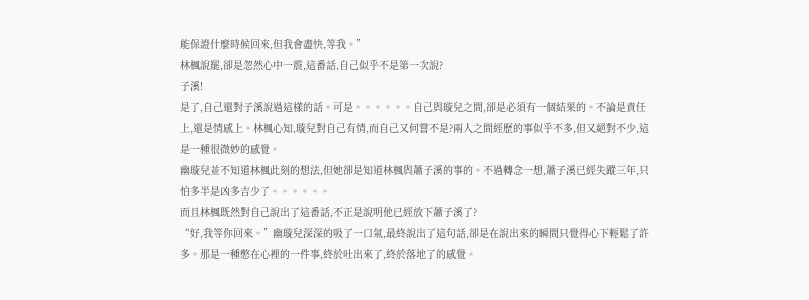能保證什麼時候回來,但我會盡快,等我。”
林楓說罷,卻是忽然心中一震,這番話,自己似乎不是第一次說?
子溪!
是了,自己還對子溪說過這樣的話。可是。。。。。。自己與璇兒之間,卻是必須有一個結果的。不論是責任上,還是情感上。林楓心知,璇兒對自己有情,而自己又何嘗不是?兩人之間經歷的事似乎不多,但又絕對不少,這是一種很微妙的感覺。
幽璇兒並不知道林楓此刻的想法,但她卻是知道林楓與蕭子溪的事的。不過轉念一想,蕭子溪已經失蹤三年,只怕多半是凶多吉少了。。。。。。
而且林楓既然對自己說出了這番話,不正是說明他已經放下蕭子溪了?
“好,我等你回來。”幽璇兒深深的吸了一口氣,最終說出了這句話,卻是在說出來的瞬間只覺得心下輕鬆了許多。那是一種憋在心裡的一件事,終於吐出來了,終於落地了的感覺。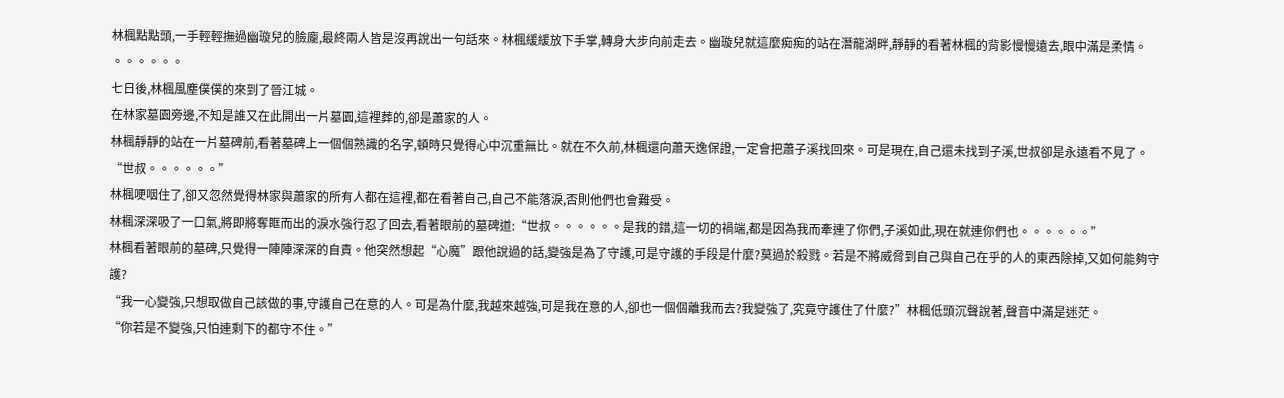林楓點點頭,一手輕輕撫過幽璇兒的臉龐,最終兩人皆是沒再說出一句話來。林楓緩緩放下手掌,轉身大步向前走去。幽璇兒就這麼痴痴的站在潛龍湖畔,靜靜的看著林楓的背影慢慢遠去,眼中滿是柔情。
。。。。。。
七日後,林楓風塵僕僕的來到了晉江城。
在林家墓園旁邊,不知是誰又在此開出一片墓園,這裡葬的,卻是蕭家的人。
林楓靜靜的站在一片墓碑前,看著墓碑上一個個熟識的名字,頓時只覺得心中沉重無比。就在不久前,林楓還向蕭天逸保證,一定會把蕭子溪找回來。可是現在,自己還未找到子溪,世叔卻是永遠看不見了。
“世叔。。。。。。”
林楓哽咽住了,卻又忽然覺得林家與蕭家的所有人都在這裡,都在看著自己,自己不能落淚,否則他們也會難受。
林楓深深吸了一口氣,將即將奪眶而出的淚水強行忍了回去,看著眼前的墓碑道:“世叔。。。。。。是我的錯,這一切的禍端,都是因為我而牽連了你們,子溪如此,現在就連你們也。。。。。。”
林楓看著眼前的墓碑,只覺得一陣陣深深的自責。他突然想起“心魔”跟他說過的話,變強是為了守護,可是守護的手段是什麼?莫過於殺戮。若是不將威脅到自己與自己在乎的人的東西除掉,又如何能夠守護?
“我一心變強,只想取做自己該做的事,守護自己在意的人。可是為什麼,我越來越強,可是我在意的人,卻也一個個離我而去?我變強了,究竟守護住了什麼?”林楓低頭沉聲說著,聲音中滿是迷茫。
“你若是不變強,只怕連剩下的都守不住。”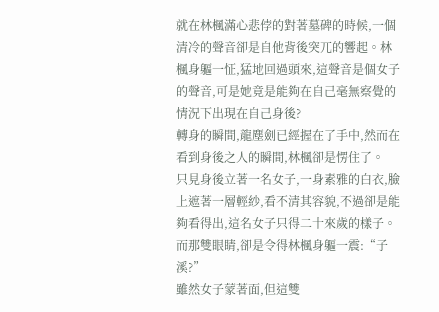就在林楓滿心悲侼的對著墓碑的時候,一個清冷的聲音卻是自他背後突兀的響起。林楓身軀一怔,猛地回過頭來,這聲音是個女子的聲音,可是她竟是能夠在自己毫無察覺的情況下出現在自己身後?
轉身的瞬間,龍塵劍已經握在了手中,然而在看到身後之人的瞬間,林楓卻是愣住了。
只見身後立著一名女子,一身素雅的白衣,臉上遮著一層輕紗,看不清其容貌,不過卻是能夠看得出,這名女子只得二十來歲的樣子。而那雙眼睛,卻是令得林楓身軀一震:“子溪?”
雖然女子蒙著面,但這雙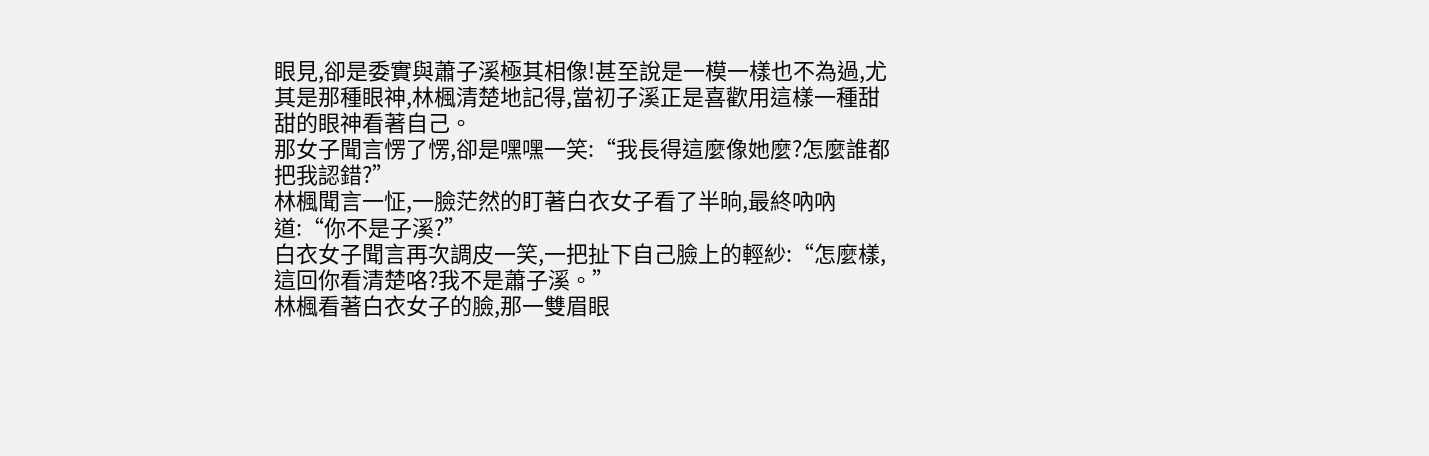眼見,卻是委實與蕭子溪極其相像!甚至說是一模一樣也不為過,尤其是那種眼神,林楓清楚地記得,當初子溪正是喜歡用這樣一種甜甜的眼神看著自己。
那女子聞言愣了愣,卻是嘿嘿一笑:“我長得這麼像她麼?怎麼誰都把我認錯?”
林楓聞言一怔,一臉茫然的盯著白衣女子看了半晌,最終吶吶道:“你不是子溪?”
白衣女子聞言再次調皮一笑,一把扯下自己臉上的輕紗:“怎麼樣,這回你看清楚咯?我不是蕭子溪。”
林楓看著白衣女子的臉,那一雙眉眼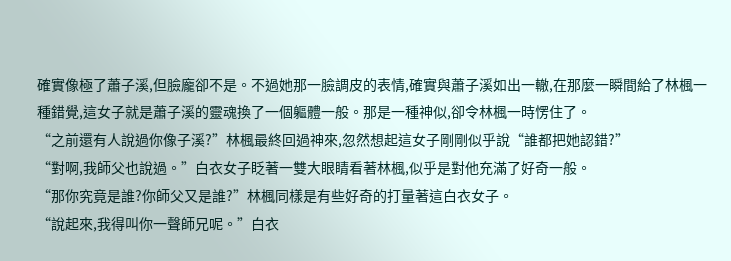確實像極了蕭子溪,但臉龐卻不是。不過她那一臉調皮的表情,確實與蕭子溪如出一轍,在那麼一瞬間給了林楓一種錯覺,這女子就是蕭子溪的靈魂換了一個軀體一般。那是一種神似,卻令林楓一時愣住了。
“之前還有人說過你像子溪?”林楓最終回過神來,忽然想起這女子剛剛似乎說“誰都把她認錯?”
“對啊,我師父也說過。”白衣女子眨著一雙大眼睛看著林楓,似乎是對他充滿了好奇一般。
“那你究竟是誰?你師父又是誰?”林楓同樣是有些好奇的打量著這白衣女子。
“說起來,我得叫你一聲師兄呢。”白衣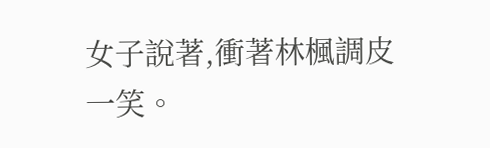女子說著,衝著林楓調皮一笑。